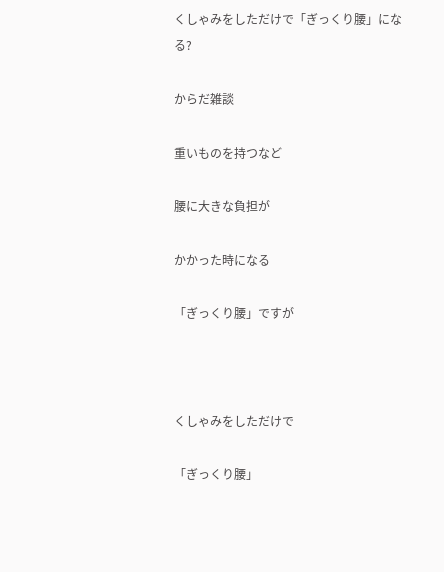くしゃみをしただけで「ぎっくり腰」になる?

からだ雑談

重いものを持つなど

腰に大きな負担が

かかった時になる

「ぎっくり腰」ですが



くしゃみをしただけで

「ぎっくり腰」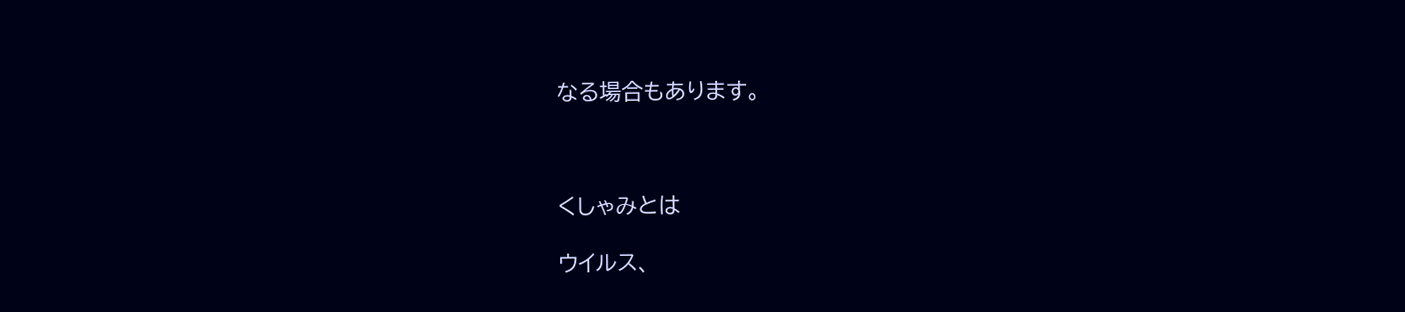なる場合もあります。



くしゃみとは

ウイルス、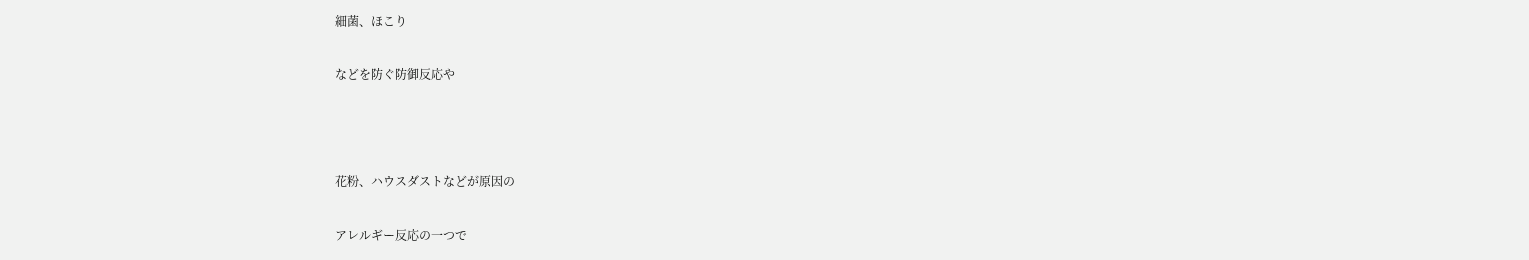細菌、ほこり

などを防ぐ防御反応や



花粉、ハウスダストなどが原因の

アレルギー反応の一つで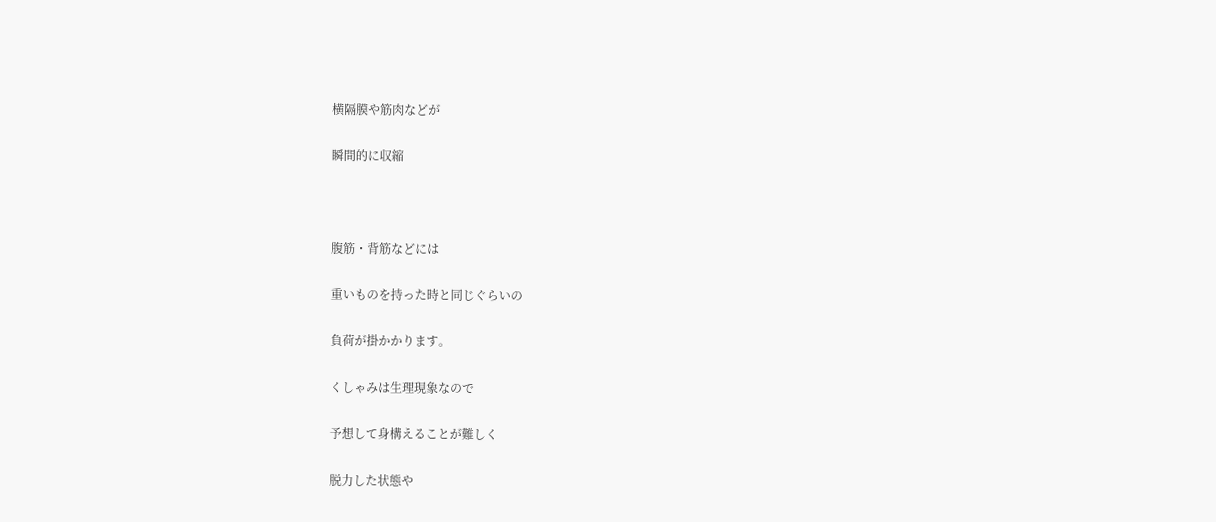横隔膜や筋肉などが

瞬間的に収縮



腹筋・背筋などには

重いものを持った時と同じぐらいの

負荷が掛かかります。

くしゃみは生理現象なので

予想して身構えることが難しく

脱力した状態や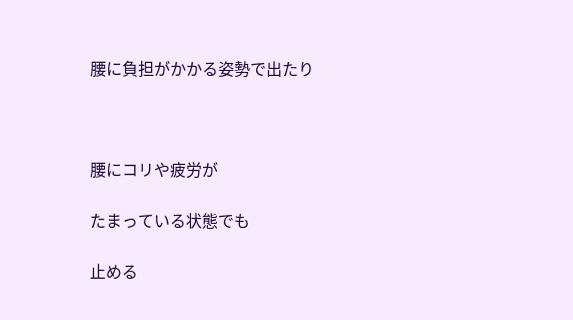腰に負担がかかる姿勢で出たり



腰にコリや疲労が

たまっている状態でも

止める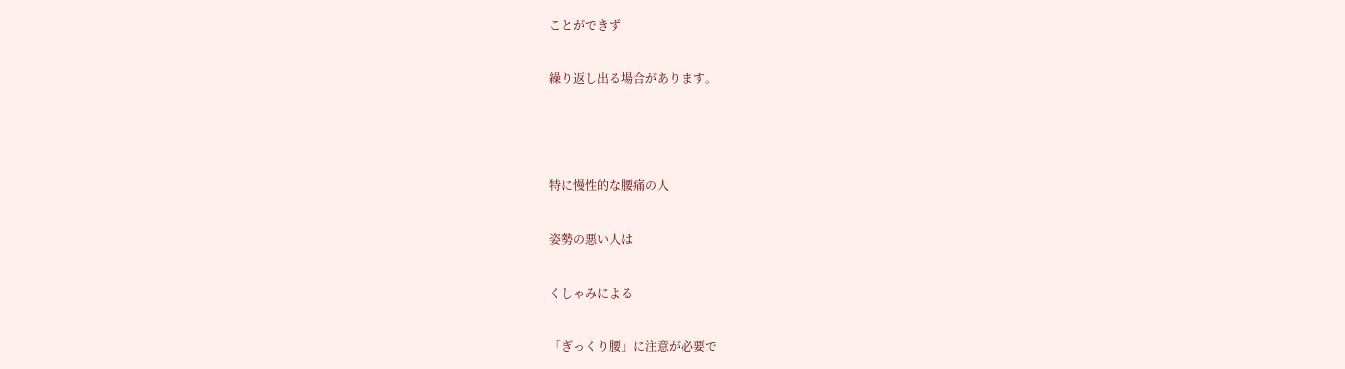ことができず

繰り返し出る場合があります。



特に慢性的な腰痛の人

姿勢の悪い人は

くしゃみによる

「ぎっくり腰」に注意が必要で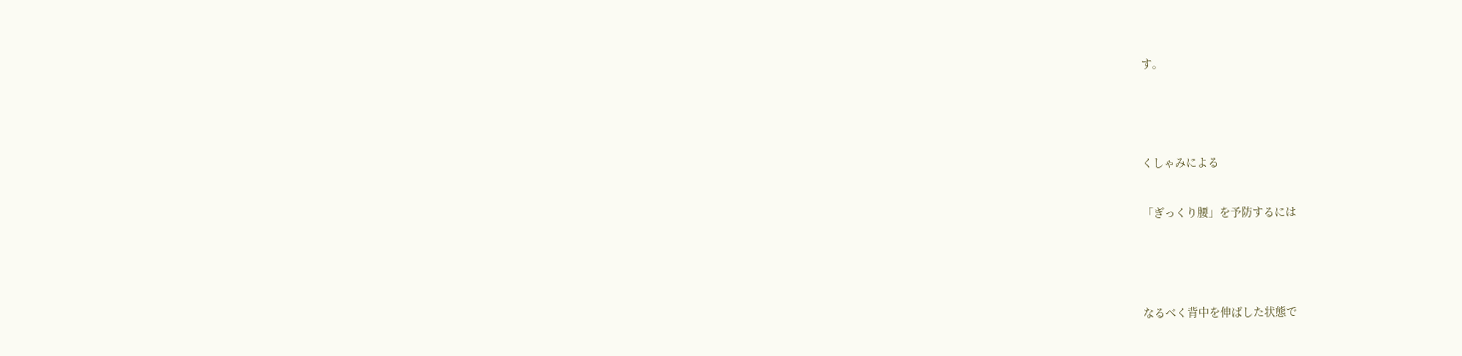す。



くしゃみによる

「ぎっくり腰」を予防するには



なるべく背中を伸ばした状態で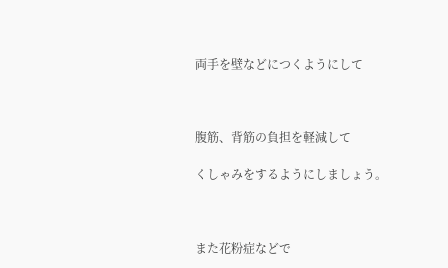両手を壁などにつくようにして



腹筋、背筋の負担を軽減して

くしゃみをするようにしましょう。



また花粉症などで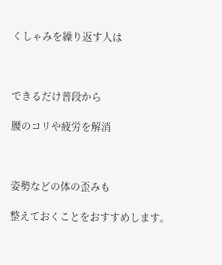くしゃみを繰り返す人は



できるだけ普段から

腰のコリや疲労を解消



姿勢などの体の歪みも

整えておくことをおすすめします。